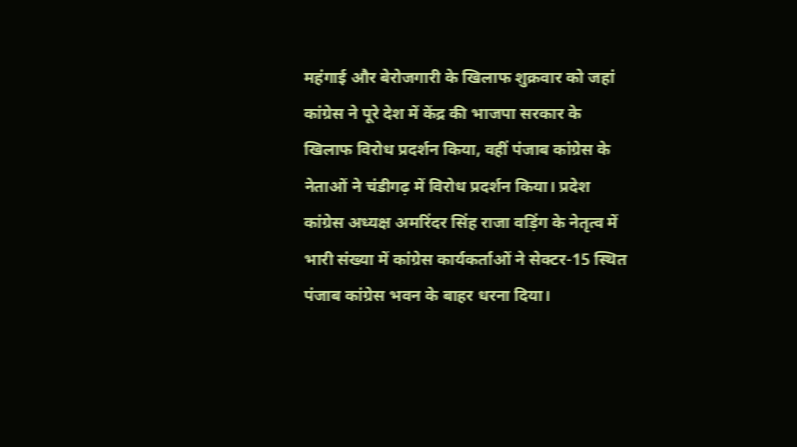महंगाई और बेरोजगारी के खिलाफ शुक्रवार को जहां कांग्रेस ने पूरे देश में केंद्र की भाजपा सरकार के खिलाफ विरोध प्रदर्शन किया, वहीं पंजाब कांग्रेस के नेताओं ने चंडीगढ़ में विरोध प्रदर्शन किया। प्रदेश कांग्रेस अध्यक्ष अमरिंदर सिंह राजा वड़िंग के नेतृत्व में भारी संख्या में कांग्रेस कार्यकर्ताओं ने सेक्टर-15 स्थित पंजाब कांग्रेस भवन के बाहर धरना दिया।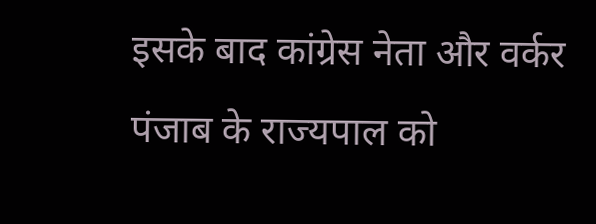इसके बाद कांग्रेस नेता और वर्कर पंजाब के राज्यपाल को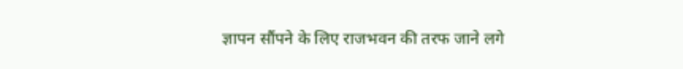ज्ञापन सौंपने के लिए राजभवन की तरफ जाने लगे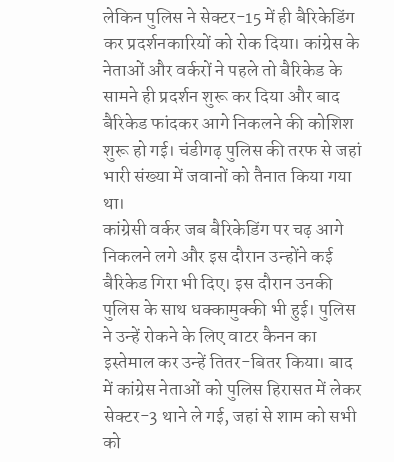लेकिन पुलिस ने सेक्टर-15 में ही बैरिकेडिंग कर प्रदर्शनकारियों को रोक दिया। कांग्रेस के नेताओं और वर्करों ने पहले तो बैरिकेड के सामने ही प्रदर्शन शुरू कर दिया और बाद बैरिकेड फांदकर आगे निकलने की कोशिश शुरू हो गई। चंडीगढ़ पुलिस की तरफ से जहां भारी संख्या में जवानों को तैनात किया गया था।
कांग्रेसी वर्कर जब बैरिकेडिंग पर चढ़ आगे निकलने लगे और इस दौरान उन्होंने कई बैरिकेड गिरा भी दिए। इस दौरान उनकी पुलिस के साथ धक्कामुक्की भी हुई। पुलिस ने उन्हें रोकने के लिए वाटर कैनन का इस्तेमाल कर उन्हें तितर-बितर किया। बाद में कांग्रेस नेताओं को पुलिस हिरासत में लेकर सेक्टर-3 थाने ले गई, जहां से शाम को सभी को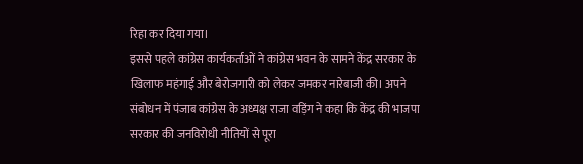रिहा कर दिया गया।
इससे पहले कांग्रेस कार्यकर्ताओं ने कांग्रेस भवन के सामने केंद्र सरकार के खिलाफ महंगाई और बेरोजगारी को लेकर जमकर नारेबाजी की। अपने संबोधन में पंजाब कांग्रेस के अध्यक्ष राजा वड़िंग ने कहा कि केंद्र की भाजपा सरकार की जनविरोधी नीतियों से पूरा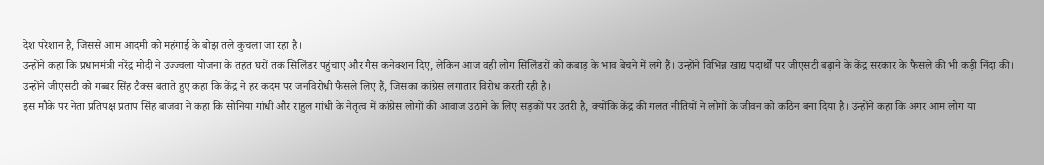देश परेशान है, जिससे आम आदमी को महंगाई के बोझ तले कुचला जा रहा है।
उन्होंने कहा कि प्रधानमंत्री नरेंद्र मोदी ने उज्ज्वला योजना के तहत घरों तक सिलिंडर पहुंचाए और गैस कनेक्शन दिए, लेकिन आज वही लोग सिलिंडरों को कबाड़ के भाव बेचने में लगे हैं। उन्होंने विभिन्न खाद्य पदार्थों पर जीएसटी बढ़ाने के केंद्र सरकार के फैसले की भी कड़ी निंदा की। उन्होंने जीएसटी को गब्बर सिंह टैक्स बताते हुए कहा कि केंद्र ने हर कदम पर जनविरोधी फैसले लिए हैं, जिसका कांग्रेस लगातार विरोध करती रही है।
इस मौके पर नेता प्रतिपक्ष प्रताप सिंह बाजवा ने कहा कि सोनिया गांधी और राहुल गांधी के नेतृत्व में कांग्रेस लोगों की आवाज उठाने के लिए सड़कों पर उतरी है, क्योंकि केंद्र की गलत नीतियों ने लोगों के जीवन को कठिन बना दिया है। उन्होंने कहा कि अगर आम लोग या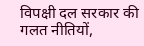विपक्षी दल सरकार की गलत नीतियों,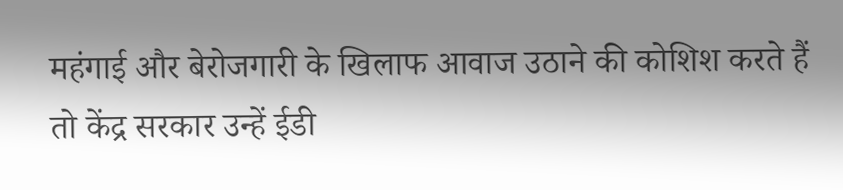महंगाई और बेरोजगारी के खिलाफ आवाज उठाने की कोशिश करते हैं तो केंद्र सरकार उन्हें ईडी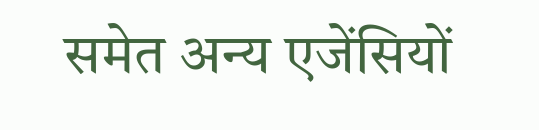समेत अन्य एजेंसियों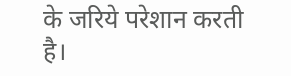के जरिये परेशान करती है।